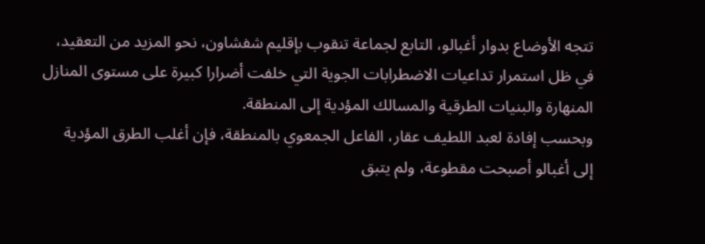تتجه الأوضاع بدوار أغبالو، التابع لجماعة تنقوب بإقليم شفشاون، نحو المزيد من التعقيد، في ظل استمرار تداعيات الاضطرابات الجوية التي خلفت أضرارا كبيرة على مستوى المنازل المنهارة والبنيات الطرقية والمسالك المؤدية إلى المنطقة.
وبحسب إفادة لعبد اللطيف عقار، الفاعل الجمعوي بالمنطقة، فإن أغلب الطرق المؤدية إلى أغبالو أصبحت مقطوعة، ولم يتبق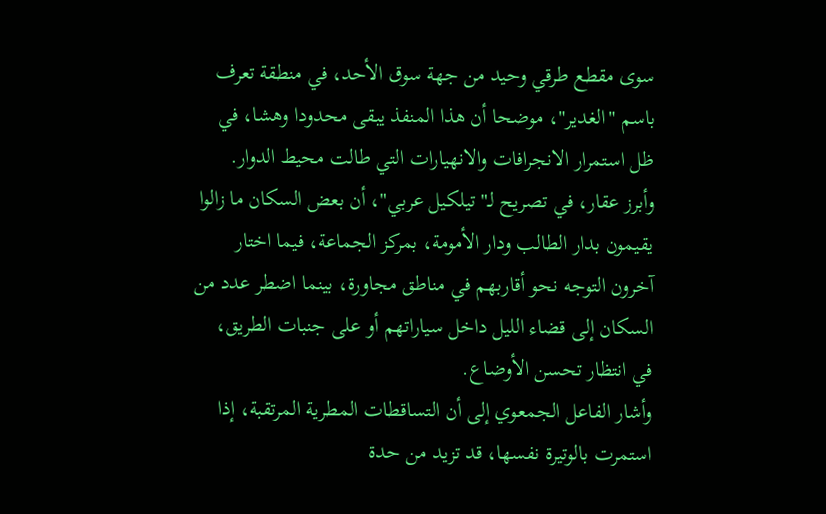سوى مقطع طرقي وحيد من جهة سوق الأحد، في منطقة تعرف باسم "الغدير"، موضحا أن هذا المنفذ يبقى محدودا وهشا، في ظل استمرار الانجرافات والانهيارات التي طالت محيط الدوار.
وأبرز عقار، في تصريح لـ"تيلكيل عربي"، أن بعض السكان ما زالوا يقيمون بدار الطالب ودار الأمومة، بمركز الجماعة، فيما اختار آخرون التوجه نحو أقاربهم في مناطق مجاورة، بينما اضطر عدد من السكان إلى قضاء الليل داخل سياراتهم أو على جنبات الطريق، في انتظار تحسن الأوضاع.
وأشار الفاعل الجمعوي إلى أن التساقطات المطرية المرتقبة، إذا استمرت بالوتيرة نفسها، قد تزيد من حدة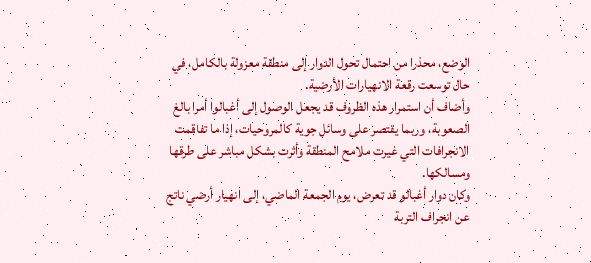الوضع، محذرا من احتمال تحول الدوار إلى منطقة معزولة بالكامل، في حال توسعت رقعة الانهيارات الأرضية.
وأضاف أن استمرار هذه الظروف قد يجعل الوصول إلى أغبالوا أمرا بالغ الصعوبة، وربما يقتصر على وسائل جوية كالمروحيات، إذا ما تفاقمت الانجرافات التي غيرت ملامح المنطقة وأثرت بشكل مباشر على طرقها ومسالكها.
وكان دوار أغبالو قد تعرض، يوم الجمعة الماضي، إلى انهيار أرضي ناتج عن انجراف التربة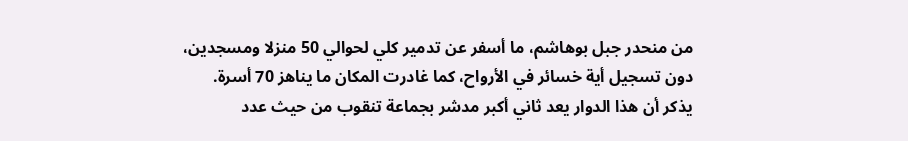من منحدر جبل بوهاشم، ما أسفر عن تدمير كلي لحوالي 50 منزلا ومسجدين، دون تسجيل أية خسائر في الأرواح، كما غادرت المكان ما يناهز 70 أسرة.
يذكر أن هذا الدوار يعد ثاني أكبر مدشر بجماعة تنقوب من حيث عدد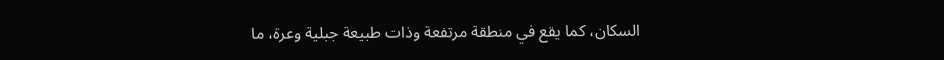السكان، كما يقع في منطقة مرتفعة وذات طبيعة جبلية وعرة، ما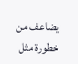يضاعف من خطورة مثل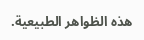هذه الظواهر الطبيعية.